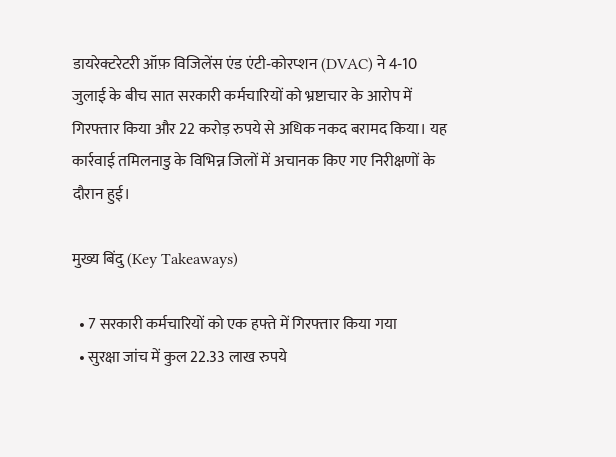डायरेक्टरेटरी ऑफ़ विजिलेंस एंड एंटी‑कोरप्शन (DVAC) ने 4‑10 जुलाई के बीच सात सरकारी कर्मचारियों को भ्रष्टाचार के आरोप में गिरफ्तार किया और 22 करोड़ रुपये से अधिक नकद बरामद किया। यह कार्रवाई तमिलनाडु के विभिन्न जिलों में अचानक किए गए निरीक्षणों के दौरान हुई।

मुख्य बिंदु (Key Takeaways)

  • 7 सरकारी कर्मचारियों को एक हफ्ते में गिरफ्तार किया गया
  • सुरक्षा जांच में कुल 22.33 लाख रुपये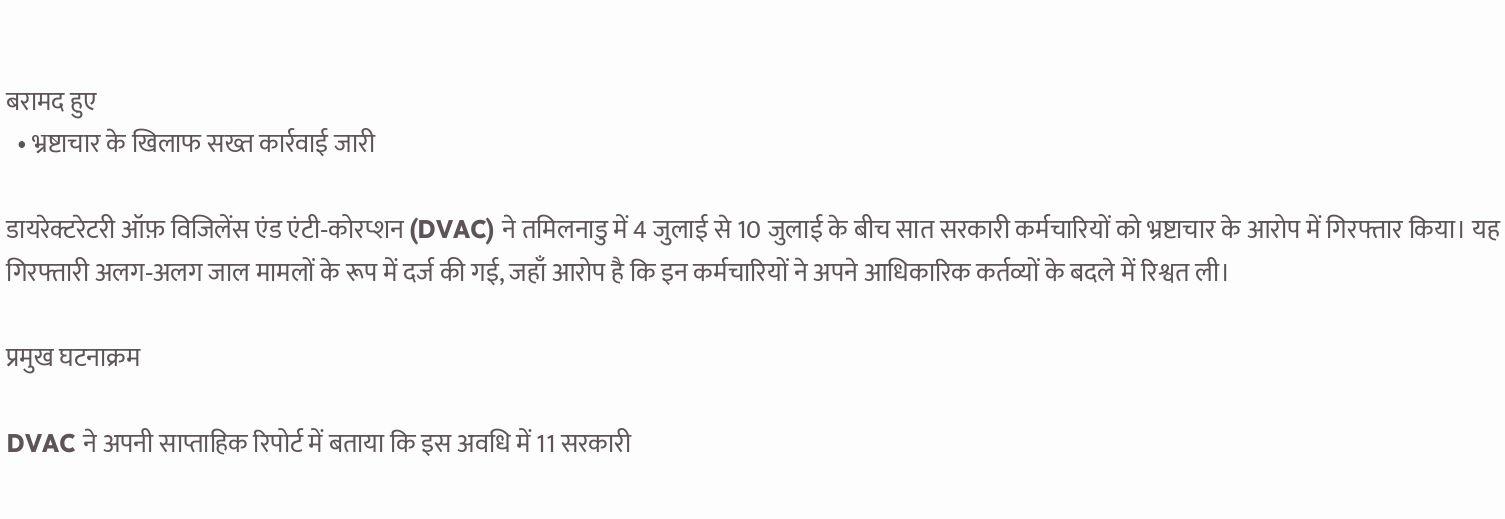बरामद हुए
  • भ्रष्टाचार के खिलाफ सख्त कार्रवाई जारी

डायरेक्टरेटरी ऑफ़ विजिलेंस एंड एंटी‑कोरप्शन (DVAC) ने तमिलनाडु में 4 जुलाई से 10 जुलाई के बीच सात सरकारी कर्मचारियों को भ्रष्टाचार के आरोप में गिरफ्तार किया। यह गिरफ्तारी अलग‑अलग जाल मामलों के रूप में दर्ज की गई, जहाँ आरोप है कि इन कर्मचारियों ने अपने आधिकारिक कर्तव्यों के बदले में रिश्वत ली।

प्रमुख घटनाक्रम

DVAC ने अपनी साप्ताहिक रिपोर्ट में बताया कि इस अवधि में 11 सरकारी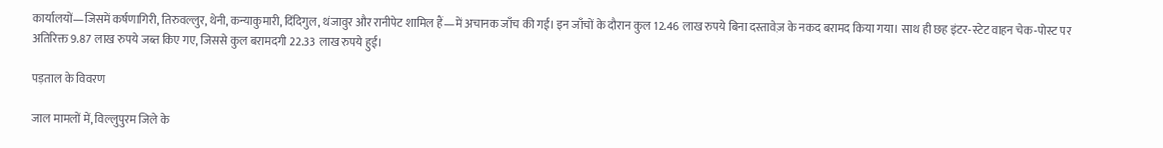कार्यालयों—जिसमें कर्षणागिरी, तिरुवल्लुर, थेनी, कन्याकुमारी, दिंदिगुल, थंजावुर और रानीपेट शामिल हैं—में अचानक जाँच की गई। इन जाँचों के दौरान कुल 12.46 लाख रुपये बिना दस्तावेज़ के नकद बरामद किया गया। साथ ही छह इंटर‑स्टेट वाहन चेक‑पोस्ट पर अतिरिक्त 9.87 लाख रुपये जब्त किए गए, जिससे कुल बरामदगी 22.33 लाख रुपये हुई।

पड़ताल के विवरण

जाल मामलों में, विल्लुपुरम जिले के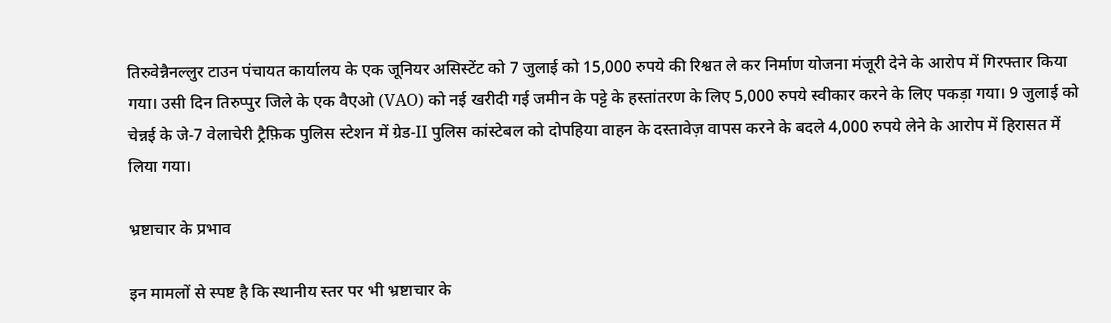तिरुवेन्नैनल्लुर टाउन पंचायत कार्यालय के एक जूनियर असिस्टेंट को 7 जुलाई को 15,000 रुपये की रिश्वत ले कर निर्माण योजना मंजूरी देने के आरोप में गिरफ्तार किया गया। उसी दिन तिरुप्पुर जिले के एक वैएओ (VAO) को नई खरीदी गई जमीन के पट्टे के हस्तांतरण के लिए 5,000 रुपये स्वीकार करने के लिए पकड़ा गया। 9 जुलाई को चेन्नई के जे‑7 वेलाचेरी ट्रैफ़िक पुलिस स्टेशन में ग्रेड‑II पुलिस कांस्टेबल को दोपहिया वाहन के दस्तावेज़ वापस करने के बदले 4,000 रुपये लेने के आरोप में हिरासत में लिया गया।

भ्रष्टाचार के प्रभाव

इन मामलों से स्पष्ट है कि स्थानीय स्तर पर भी भ्रष्टाचार के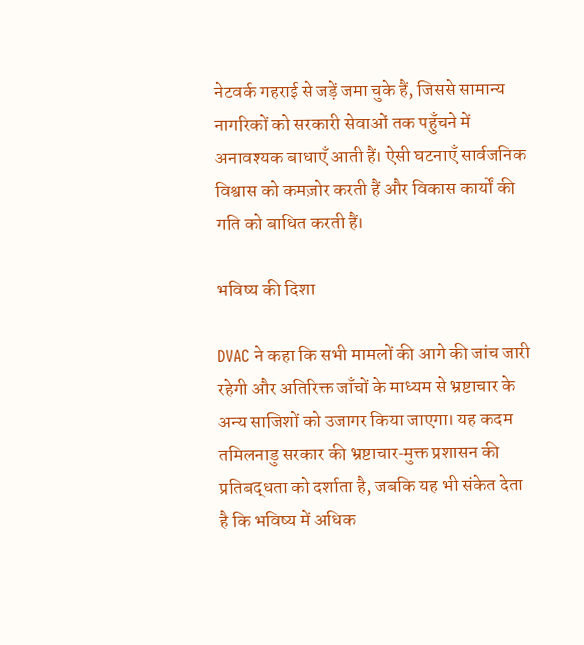नेटवर्क गहराई से जड़ें जमा चुके हैं, जिससे सामान्य नागरिकों को सरकारी सेवाओं तक पहुँचने में अनावश्यक बाधाएँ आती हैं। ऐसी घटनाएँ सार्वजनिक विश्वास को कमज़ोर करती हैं और विकास कार्यों की गति को बाधित करती हैं।

भविष्य की दिशा

DVAC ने कहा कि सभी मामलों की आगे की जांच जारी रहेगी और अतिरिक्त जाँचों के माध्यम से भ्रष्टाचार के अन्य साजिशों को उजागर किया जाएगा। यह कदम तमिलनाडु सरकार की भ्रष्टाचार‑मुक्त प्रशासन की प्रतिबद्धता को दर्शाता है, जबकि यह भी संकेत देता है कि भविष्य में अधिक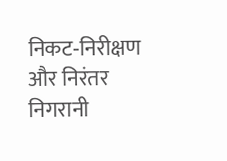निकट‑निरीक्षण और निरंतर निगरानी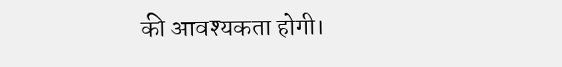की आवश्यकता होगी।